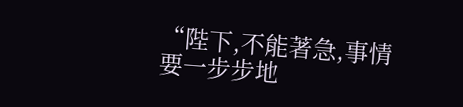“陛下,不能著急,事情要一步步地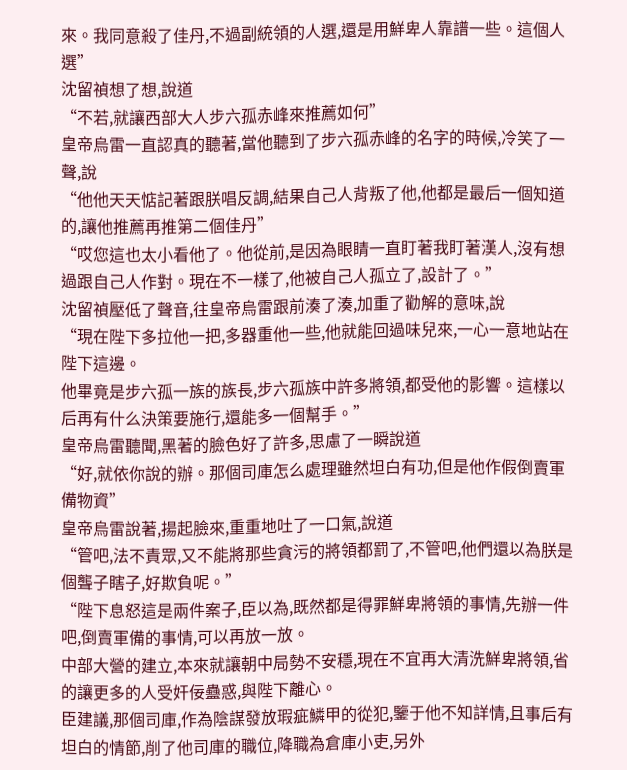來。我同意殺了佳丹,不過副統領的人選,還是用鮮卑人靠譜一些。這個人選”
沈留禎想了想,說道
“不若,就讓西部大人步六孤赤峰來推薦如何”
皇帝烏雷一直認真的聽著,當他聽到了步六孤赤峰的名字的時候,冷笑了一聲,說
“他他天天惦記著跟朕唱反調,結果自己人背叛了他,他都是最后一個知道的,讓他推薦再推第二個佳丹”
“哎您這也太小看他了。他從前,是因為眼睛一直盯著我盯著漢人,沒有想過跟自己人作對。現在不一樣了,他被自己人孤立了,設計了。”
沈留禎壓低了聲音,往皇帝烏雷跟前湊了湊,加重了勸解的意味,說
“現在陛下多拉他一把,多器重他一些,他就能回過味兒來,一心一意地站在陛下這邊。
他畢竟是步六孤一族的族長,步六孤族中許多將領,都受他的影響。這樣以后再有什么決策要施行,還能多一個幫手。”
皇帝烏雷聽聞,黑著的臉色好了許多,思慮了一瞬說道
“好,就依你說的辦。那個司庫怎么處理雖然坦白有功,但是他作假倒賣軍備物資”
皇帝烏雷說著,揚起臉來,重重地吐了一口氣,說道
“管吧,法不責眾,又不能將那些貪污的將領都罰了,不管吧,他們還以為朕是個聾子瞎子,好欺負呢。”
“陛下息怒這是兩件案子,臣以為,既然都是得罪鮮卑將領的事情,先辦一件吧,倒賣軍備的事情,可以再放一放。
中部大營的建立,本來就讓朝中局勢不安穩,現在不宜再大清洗鮮卑將領,省的讓更多的人受奸佞蠱惑,與陛下離心。
臣建議,那個司庫,作為陰謀發放瑕疵鱗甲的從犯,鑒于他不知詳情,且事后有坦白的情節,削了他司庫的職位,降職為倉庫小吏,另外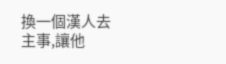換一個漢人去主事,讓他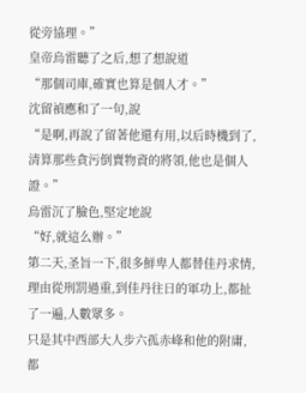從旁協理。”
皇帝烏雷聽了之后,想了想說道
“那個司庫,確實也算是個人才。”
沈留禎應和了一句,說
“是啊,再說了留著他還有用,以后時機到了,清算那些貪污倒賣物資的將領,他也是個人證。”
烏雷沉了臉色,堅定地說
“好,就這么辦。”
第二天,圣旨一下,很多鮮卑人都替佳丹求情,理由從刑罰過重,到佳丹往日的軍功上,都扯了一遍,人數眾多。
只是其中西部大人步六孤赤峰和他的附庸,都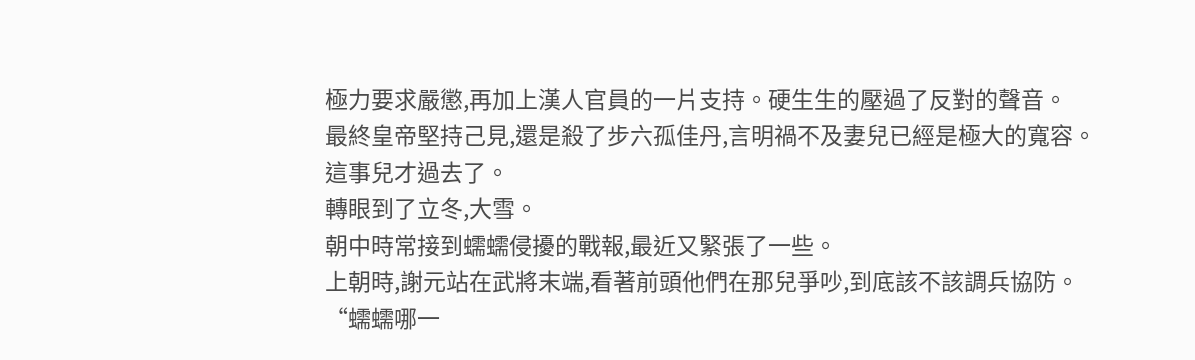極力要求嚴懲,再加上漢人官員的一片支持。硬生生的壓過了反對的聲音。
最終皇帝堅持己見,還是殺了步六孤佳丹,言明禍不及妻兒已經是極大的寬容。
這事兒才過去了。
轉眼到了立冬,大雪。
朝中時常接到蠕蠕侵擾的戰報,最近又緊張了一些。
上朝時,謝元站在武將末端,看著前頭他們在那兒爭吵,到底該不該調兵協防。
“蠕蠕哪一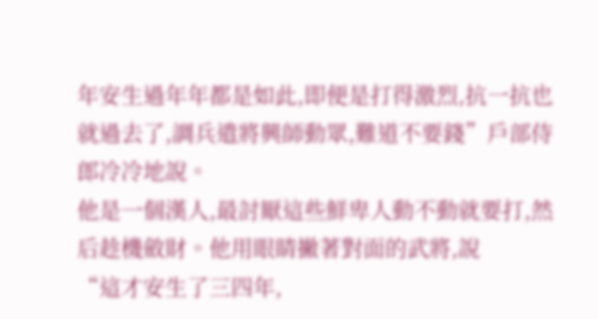年安生過年年都是如此,即便是打得激烈,抗一抗也就過去了,調兵遣將興師動眾,難道不要錢”戶部侍郎冷冷地說。
他是一個漢人,最討厭這些鮮卑人動不動就要打,然后趁機斂財。他用眼睛撇著對面的武將,說
“這才安生了三四年,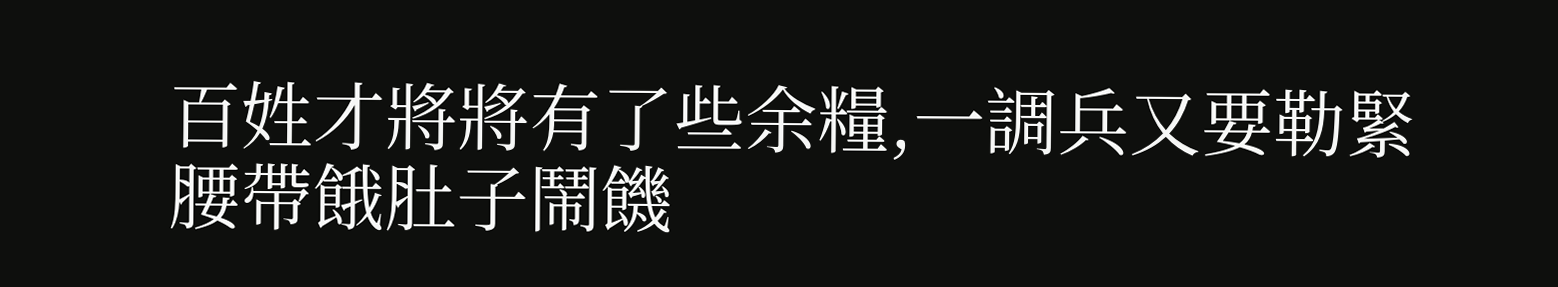百姓才將將有了些余糧,一調兵又要勒緊腰帶餓肚子鬧饑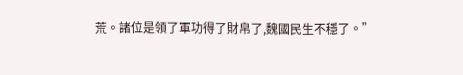荒。諸位是領了軍功得了財帛了,魏國民生不穩了。”